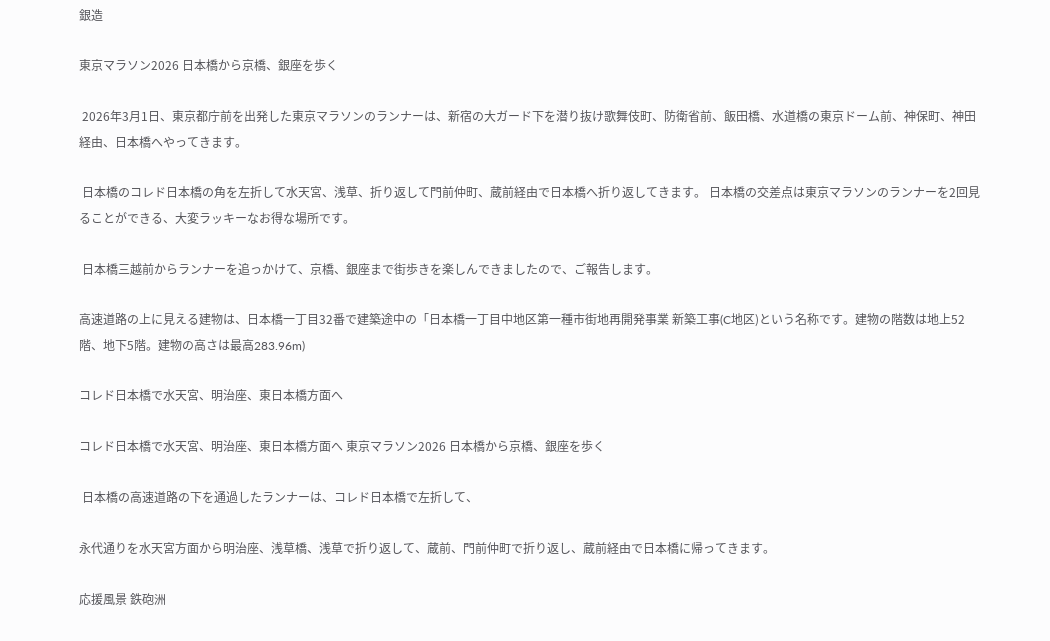銀造

東京マラソン2026 日本橋から京橋、銀座を歩く

 2026年3月1日、東京都庁前を出発した東京マラソンのランナーは、新宿の大ガード下を潜り抜け歌舞伎町、防衛省前、飯田橋、水道橋の東京ドーム前、神保町、神田経由、日本橋へやってきます。

 日本橋のコレド日本橋の角を左折して水天宮、浅草、折り返して門前仲町、蔵前経由で日本橋へ折り返してきます。 日本橋の交差点は東京マラソンのランナーを2回見ることができる、大変ラッキーなお得な場所です。

 日本橋三越前からランナーを追っかけて、京橋、銀座まで街歩きを楽しんできましたので、ご報告します。

高速道路の上に見える建物は、日本橋一丁目32番で建築途中の「日本橋一丁目中地区第一種市街地再開発事業 新築工事(C地区)という名称です。建物の階数は地上52階、地下5階。建物の高さは最高283.96m)

コレド日本橋で水天宮、明治座、東日本橋方面へ

コレド日本橋で水天宮、明治座、東日本橋方面へ 東京マラソン2026 日本橋から京橋、銀座を歩く

 日本橋の高速道路の下を通過したランナーは、コレド日本橋で左折して、

永代通りを水天宮方面から明治座、浅草橋、浅草で折り返して、蔵前、門前仲町で折り返し、蔵前経由で日本橋に帰ってきます。

応援風景 鉄砲洲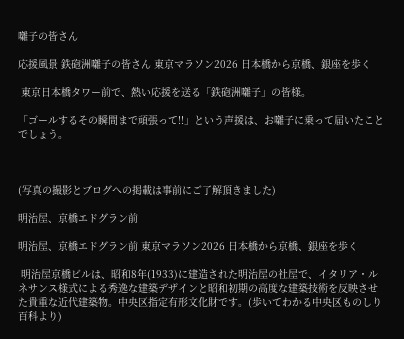囃子の皆さん

応援風景 鉄砲洲囃子の皆さん 東京マラソン2026 日本橋から京橋、銀座を歩く

 東京日本橋タワー前で、熱い応援を送る「鉄砲洲囃子」の皆様。

「ゴールするその瞬間まで頑張って!!」という声援は、お囃子に乗って届いたことでしょう。



(写真の撮影とブログへの掲載は事前にご了解頂きました)

明治屋、京橋エドグラン前

明治屋、京橋エドグラン前 東京マラソン2026 日本橋から京橋、銀座を歩く

 明治屋京橋ビルは、昭和8年(1933)に建造された明治屋の社屋で、イタリア・ルネサンス様式による秀逸な建築デザインと昭和初期の高度な建築技術を反映させた貴重な近代建築物。中央区指定有形文化財です。(歩いてわかる中央区ものしり百科より)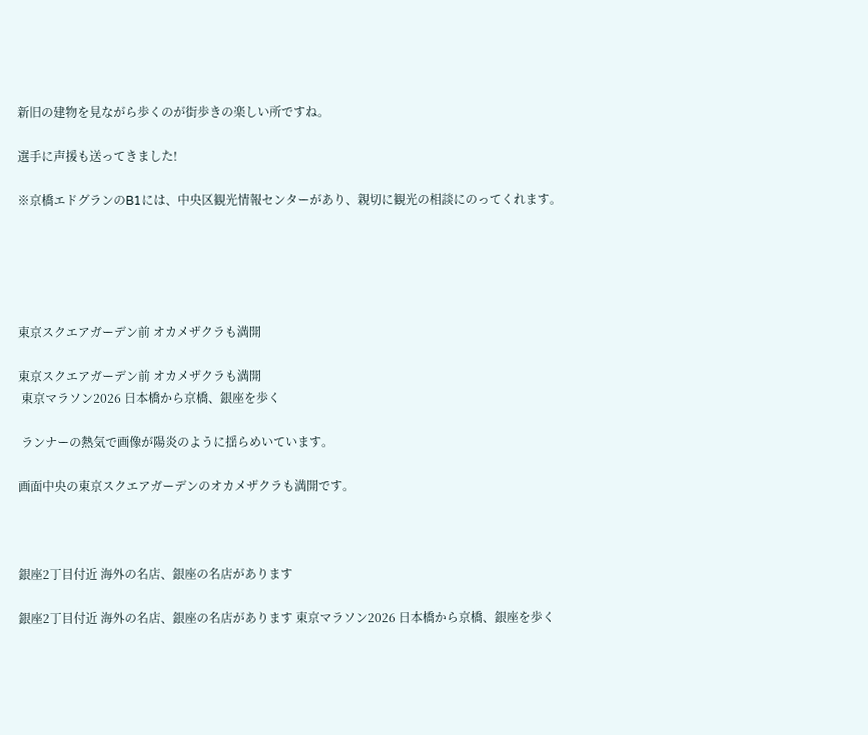新旧の建物を見ながら歩くのが街歩きの楽しい所ですね。

選手に声援も送ってきました!

※京橋エドグランのB1には、中央区観光情報センターがあり、親切に観光の相談にのってくれます。





東京スクエアガーデン前 オカメザクラも満開

東京スクエアガーデン前 オカメザクラも満開
 東京マラソン2026 日本橋から京橋、銀座を歩く

 ランナーの熱気で画像が陽炎のように揺らめいています。

画面中央の東京スクエアガーデンのオカメザクラも満開です。



銀座2丁目付近 海外の名店、銀座の名店があります

銀座2丁目付近 海外の名店、銀座の名店があります 東京マラソン2026 日本橋から京橋、銀座を歩く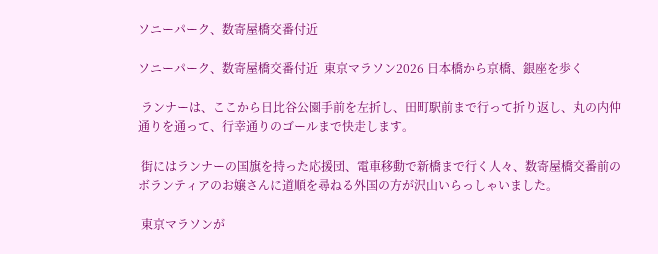ソニーパーク、数寄屋橋交番付近

ソニーパーク、数寄屋橋交番付近  東京マラソン2026 日本橋から京橋、銀座を歩く

 ランナーは、ここから日比谷公園手前を左折し、田町駅前まで行って折り返し、丸の内仲通りを通って、行幸通りのゴールまで快走します。

 街にはランナーの国旗を持った応援団、電車移動で新橋まで行く人々、数寄屋橋交番前のボランティアのお嬢さんに道順を尋ねる外国の方が沢山いらっしゃいました。

 東京マラソンが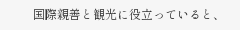国際親善と観光に役立っていると、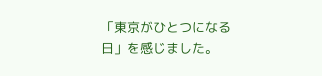「東京がひとつになる日」を感じました。